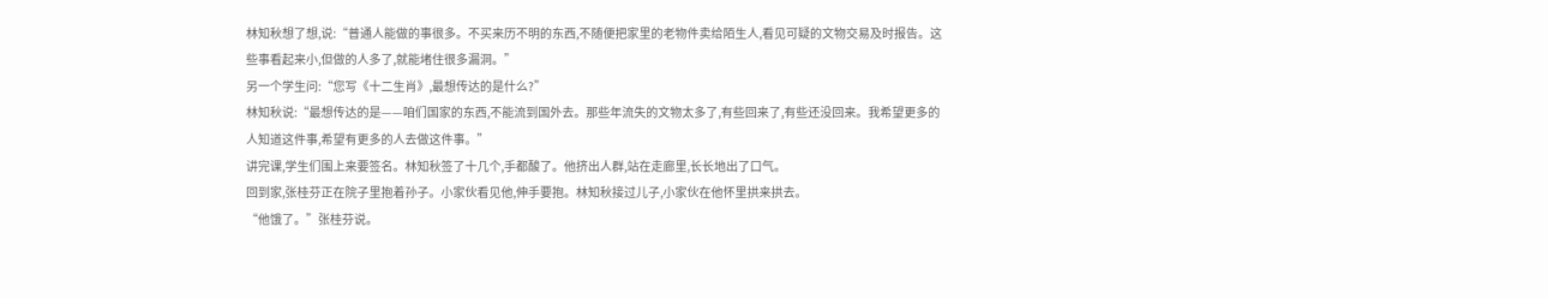林知秋想了想,说:“普通人能做的事很多。不买来历不明的东西,不随便把家里的老物件卖给陌生人,看见可疑的文物交易及时报告。这些事看起来小,但做的人多了,就能堵住很多漏洞。”
另一个学生问:“您写《十二生肖》,最想传达的是什么?”
林知秋说:“最想传达的是——咱们国家的东西,不能流到国外去。那些年流失的文物太多了,有些回来了,有些还没回来。我希望更多的人知道这件事,希望有更多的人去做这件事。”
讲完课,学生们围上来要签名。林知秋签了十几个,手都酸了。他挤出人群,站在走廊里,长长地出了口气。
回到家,张桂芬正在院子里抱着孙子。小家伙看见他,伸手要抱。林知秋接过儿子,小家伙在他怀里拱来拱去。
“他饿了。”张桂芬说。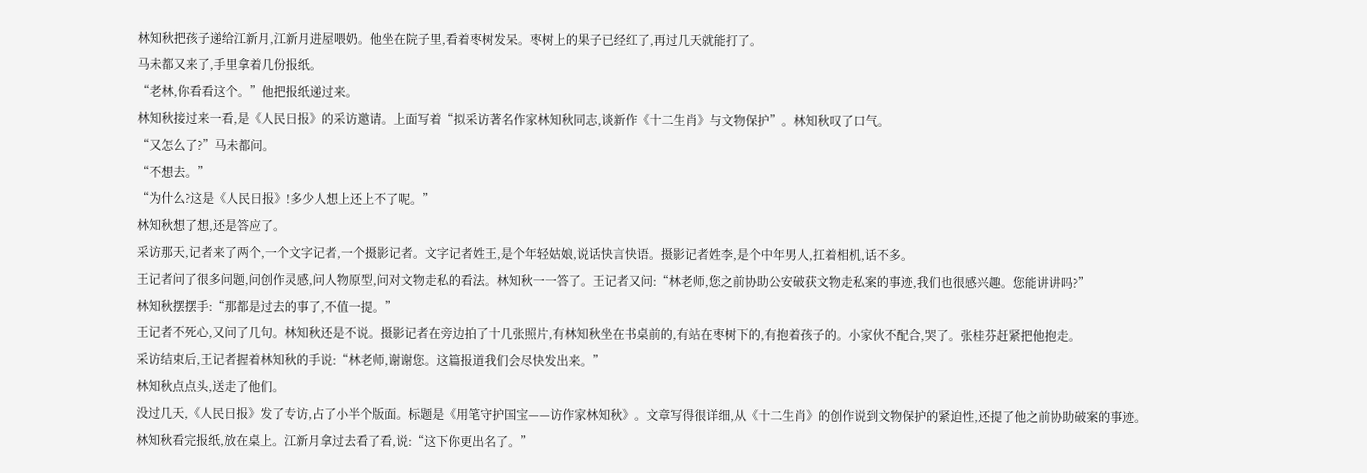林知秋把孩子递给江新月,江新月进屋喂奶。他坐在院子里,看着枣树发呆。枣树上的果子已经红了,再过几天就能打了。
马未都又来了,手里拿着几份报纸。
“老林,你看看这个。”他把报纸递过来。
林知秋接过来一看,是《人民日报》的采访邀请。上面写着“拟采访著名作家林知秋同志,谈新作《十二生肖》与文物保护”。林知秋叹了口气。
“又怎么了?”马未都问。
“不想去。”
“为什么?这是《人民日报》!多少人想上还上不了呢。”
林知秋想了想,还是答应了。
采访那天,记者来了两个,一个文字记者,一个摄影记者。文字记者姓王,是个年轻姑娘,说话快言快语。摄影记者姓李,是个中年男人,扛着相机,话不多。
王记者问了很多问题,问创作灵感,问人物原型,问对文物走私的看法。林知秋一一答了。王记者又问:“林老师,您之前协助公安破获文物走私案的事迹,我们也很感兴趣。您能讲讲吗?”
林知秋摆摆手:“那都是过去的事了,不值一提。”
王记者不死心,又问了几句。林知秋还是不说。摄影记者在旁边拍了十几张照片,有林知秋坐在书桌前的,有站在枣树下的,有抱着孩子的。小家伙不配合,哭了。张桂芬赶紧把他抱走。
采访结束后,王记者握着林知秋的手说:“林老师,谢谢您。这篇报道我们会尽快发出来。”
林知秋点点头,送走了他们。
没过几天,《人民日报》发了专访,占了小半个版面。标题是《用笔守护国宝——访作家林知秋》。文章写得很详细,从《十二生肖》的创作说到文物保护的紧迫性,还提了他之前协助破案的事迹。
林知秋看完报纸,放在桌上。江新月拿过去看了看,说:“这下你更出名了。”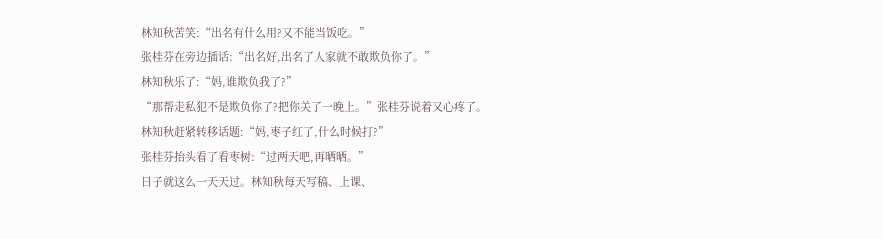林知秋苦笑:“出名有什么用?又不能当饭吃。”
张桂芬在旁边插话:“出名好,出名了人家就不敢欺负你了。”
林知秋乐了:“妈,谁欺负我了?”
“那帮走私犯不是欺负你了?把你关了一晚上。”张桂芬说着又心疼了。
林知秋赶紧转移话题:“妈,枣子红了,什么时候打?”
张桂芬抬头看了看枣树:“过两天吧,再晒晒。”
日子就这么一天天过。林知秋每天写稿、上课、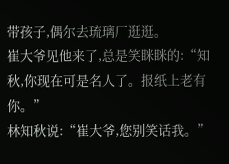带孩子,偶尔去琉璃厂逛逛。
崔大爷见他来了,总是笑眯眯的:“知秋,你现在可是名人了。报纸上老有你。”
林知秋说:“崔大爷,您别笑话我。”